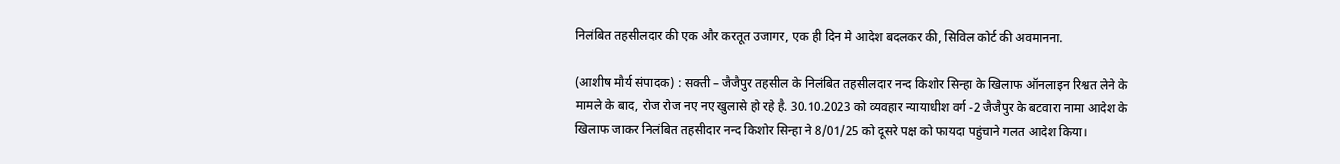निलंबित तहसीलदार की एक और करतूत उजागर, एक ही दिन मे आदेश बदलकर की, सिविल कोर्ट की अवमानना.

(आशीष मौर्य संपादक) : सक्ती – जैजैपुर तहसील के निलंबित तहसीलदार नन्द किशोर सिन्हा के खिलाफ ऑनलाइन रिश्वत लेने के मामले के बाद, रोज रोज नए नए खुलासे हो रहे है. 30.10.2023 को व्यवहार न्यायाधीश वर्ग -2 जैजैपुर के बटवारा नामा आदेश के खिलाफ जाकर निलंबित तहसीदार नन्द किशोर सिन्हा ने 8/01/25 को दूसरे पक्ष को फायदा पहुंचाने गलत आदेश किया।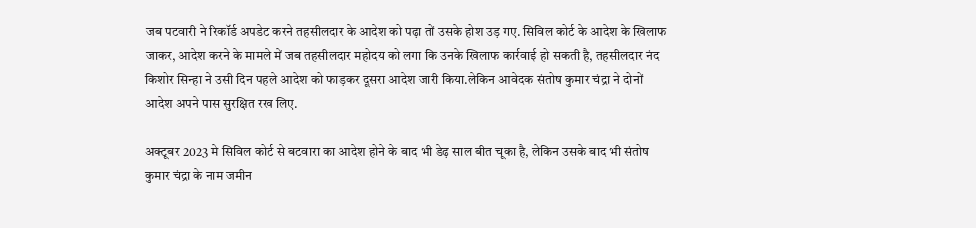जब पटवारी ने रिकॉर्ड अपडेट करने तहसीलदार के आदेश को पढ़ा तों उसके होश उड़ गए. सिविल कोर्ट के आदेश के खिलाफ जाकर, आदेश करने के मामले में जब तहसीलदार महोदय को लगा कि उनके खिलाफ कार्रवाई हो सकती है, तहसीलदार नंद किशोर सिन्हा ने उसी दिन पहले आदेश को फाड़कर दूसरा आदेश जारी किया.लेकिन आवेदक संतोष कुमार चंद्रा ने दोनों आदेश अपने पास सुरक्षित रख लिए.

अक्टूबर 2023 मे सिविल कोर्ट से बटवारा का आदेश होने के बाद भी डेढ़ साल बीत चूका है, लेकिन उसके बाद भी संतोष कुमार चंद्रा के नाम जमीन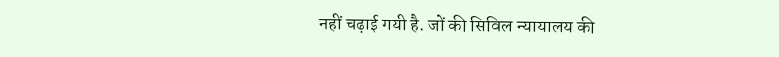नहीं चढ़ाई गयी है. जों की सिविल न्यायालय की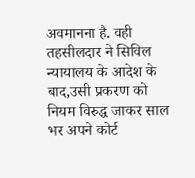अवमानना है. वही तहसीलदार ने सिविल न्यायालय के आदेश के बाद,उसी प्रकरण को नियम विरुद्ध जाकर साल भर अपने कोर्ट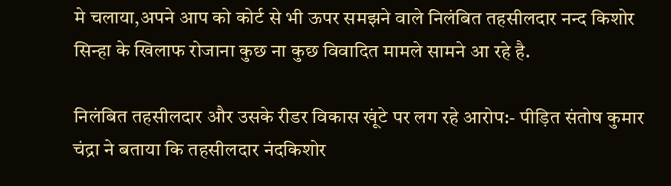मे चलाया,अपने आप को कोर्ट से भी ऊपर समझने वाले निलंबित तहसीलदार नन्द किशोर सिन्हा के खिलाफ रोजाना कुछ ना कुछ विवादित मामले सामने आ रहे है.

निलंबित तहसीलदार और उसके रीडर विकास खूंटे पर लग रहे आरोप:- पीड़ित संतोष कुमार चंद्रा ने बताया कि तहसीलदार नंदकिशोर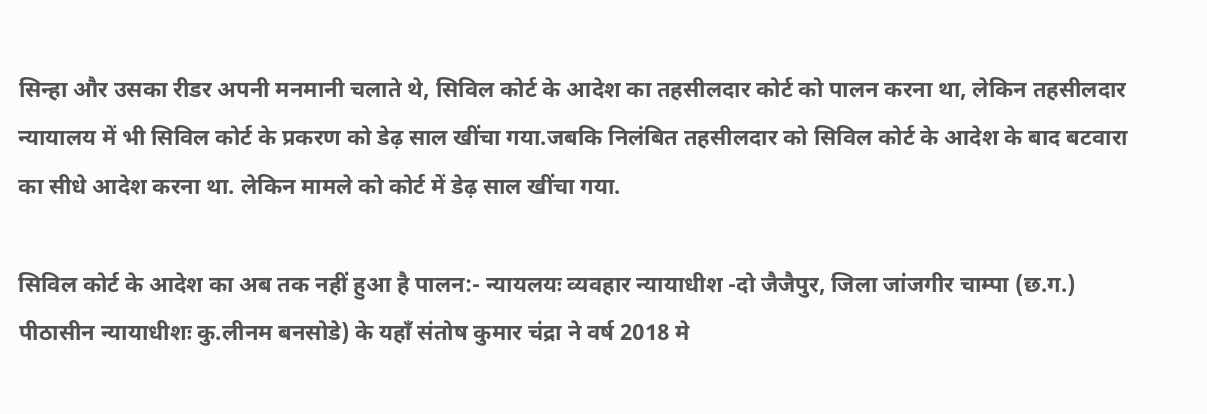सिन्हा और उसका रीडर अपनी मनमानी चलाते थे, सिविल कोर्ट के आदेश का तहसीलदार कोर्ट को पालन करना था, लेकिन तहसीलदार न्यायालय में भी सिविल कोर्ट के प्रकरण को डेढ़ साल खींचा गया.जबकि निलंबित तहसीलदार को सिविल कोर्ट के आदेश के बाद बटवारा का सीधे आदेश करना था. लेकिन मामले को कोर्ट में डेढ़ साल खींचा गया.

सिविल कोर्ट के आदेश का अब तक नहीं हुआ है पालन:- न्यायलयः व्यवहार न्यायाधीश -दो जैजैपुर, जिला जांजगीर चाम्पा (छ.ग.) पीठासीन न्यायाधीशः कु.लीनम बनसोडे) के यहाँ संतोष कुमार चंद्रा ने वर्ष 2018 मे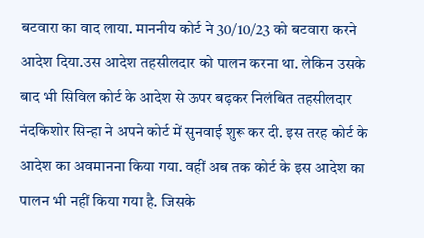बटवारा का वाद लाया. माननीय कोर्ट ने 30/10/23 को बटवारा करने आदेश दिया.उस आदेश तहसीलदार को पालन करना था. लेकिन उसके बाद भी सिविल कोर्ट के आदेश से ऊपर बढ़कर निलंबित तहसीलदार नंदकिशोर सिन्हा ने अपने कोर्ट में सुनवाई शुरू कर दी. इस तरह कोर्ट के आदेश का अवमानना किया गया. वहीं अब तक कोर्ट के इस आदेश का पालन भी नहीं किया गया है. जिसके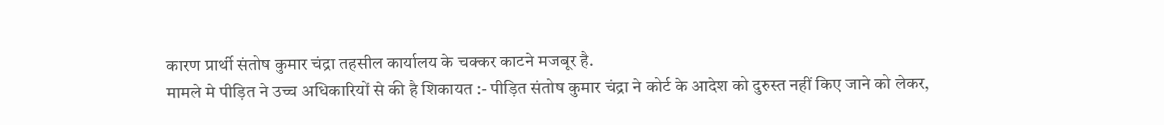कारण प्रार्थी संतोष कुमार चंद्रा तहसील कार्यालय के चक्कर काटने मजबूर है.
मामले मे पीड़ित ने उच्च अधिकारियों से की है शिकायत :- पीड़ित संतोष कुमार चंद्रा ने कोर्ट के आदेश को दुरुस्त नहीं किए जाने को लेकर,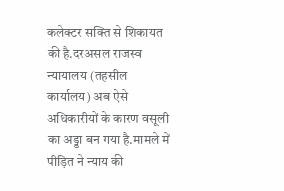कलेक्टर सक्ति से शिकायत की है.दरअसल राजस्व न्यायालय (तहसील कार्यालय) अब ऐसे अधिकारीयों के कारण वसूली का अड्डा बन गया है.मामले में पीड़ित ने न्याय की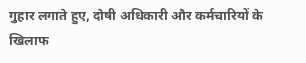गुहार लगाते हुए, दोषी अधिकारी और कर्मचारियों के खिलाफ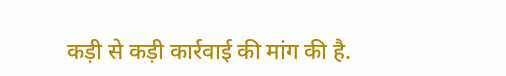कड़ी से कड़ी कार्रवाई की मांग की है.